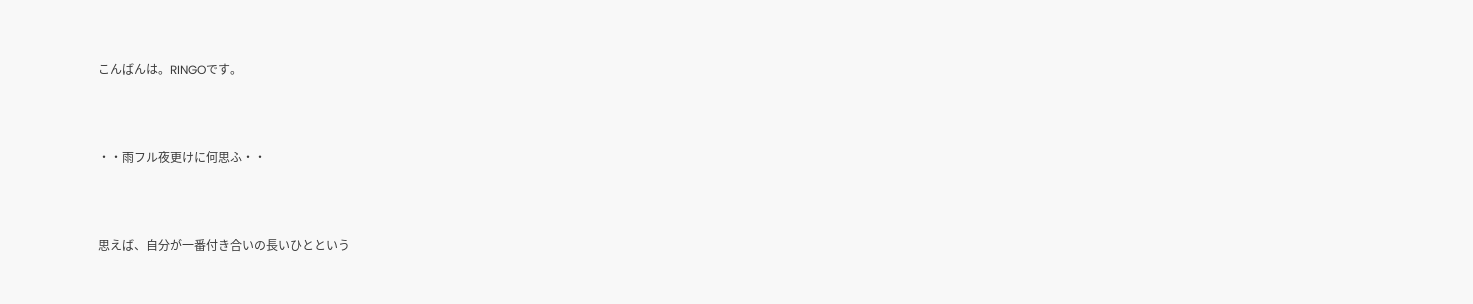こんばんは。RINGOです。



・・雨フル夜更けに何思ふ・・



思えば、自分が一番付き合いの長いひとという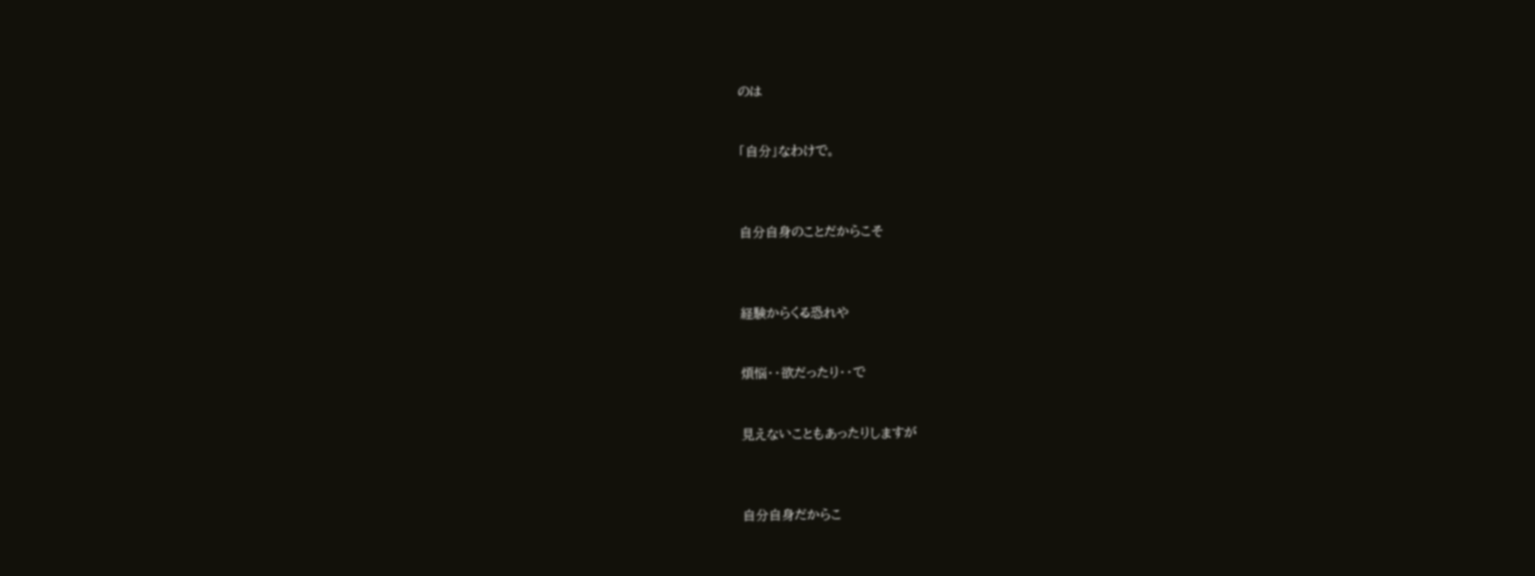のは


「自分」なわけで。



自分自身のことだからこそ



経験からくる恐れや


煩悩・・欲だったり・・で


見えないこともあったりしますが



自分自身だからこ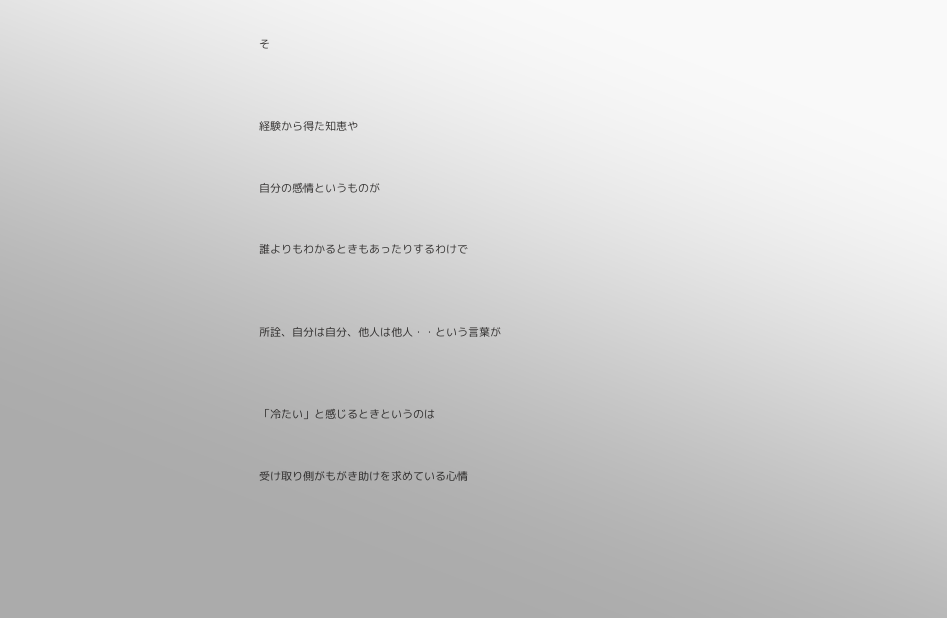そ



経験から得た知恵や


自分の感情というものが


誰よりもわかるときもあったりするわけで



所詮、自分は自分、他人は他人・・という言葉が



「冷たい」と感じるときというのは


受け取り側がもがき助けを求めている心情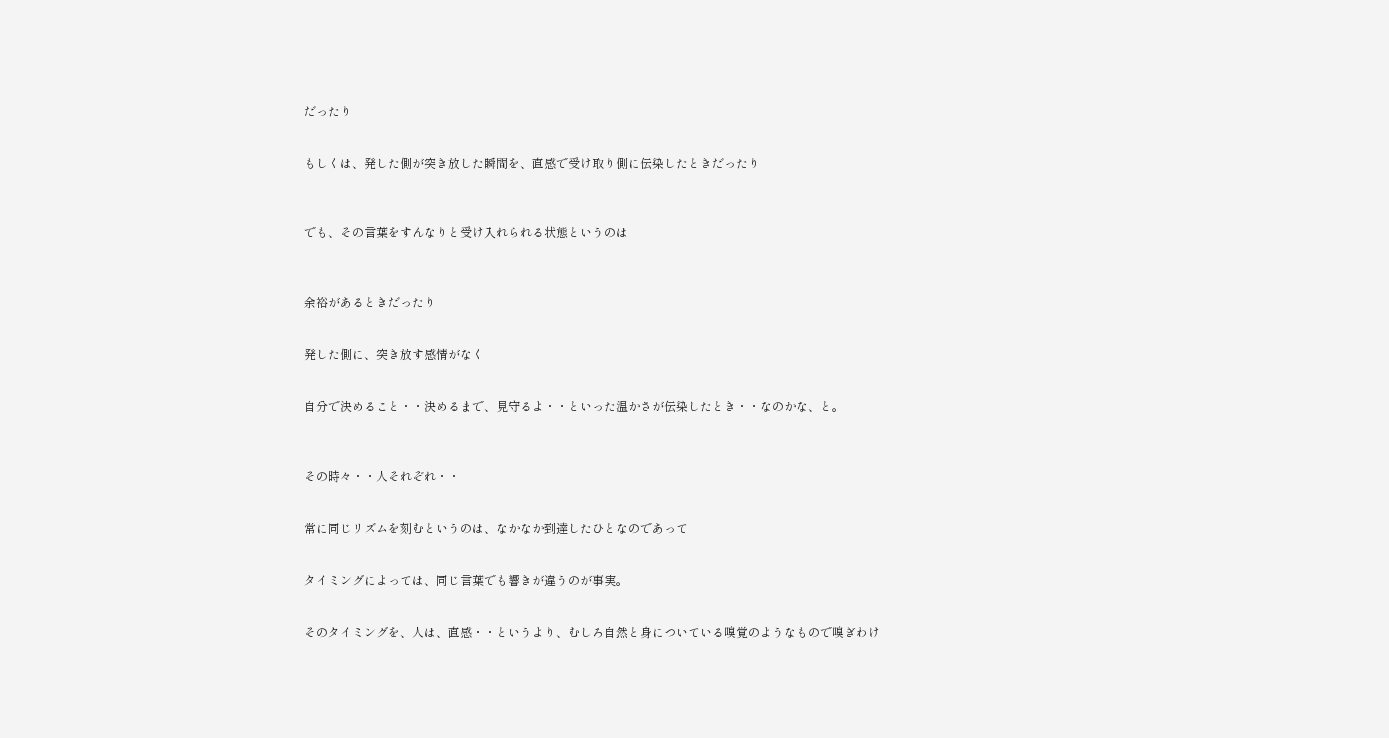だったり


もしくは、発した側が突き放した瞬間を、直感で受け取り側に伝染したときだったり



でも、その言葉をすんなりと受け入れられる状態というのは



余裕があるときだったり


発した側に、突き放す感情がなく


自分で決めること・・決めるまで、見守るよ・・といった温かさが伝染したとき・・なのかな、と。



その時々・・人それぞれ・・


常に同じリズムを刻むというのは、なかなか到達したひとなのであって


タイミングによっては、同じ言葉でも響きが違うのが事実。


そのタイミングを、人は、直感・・というより、むしろ自然と身についている嗅覚のようなもので嗅ぎわけ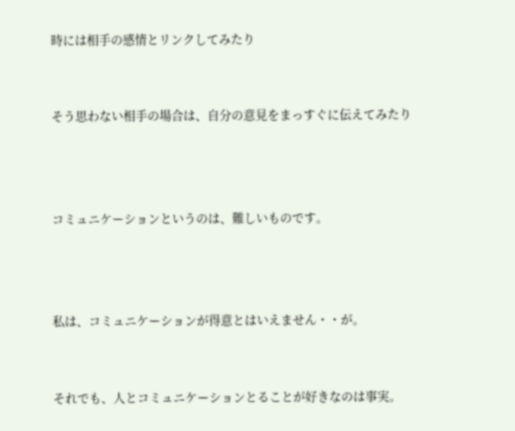時には相手の感情とリンクしてみたり


そう思わない相手の場合は、自分の意見をまっすぐに伝えてみたり



コミュニケーションというのは、難しいものです。



私は、コミュニケーションが得意とはいえません・・が。


それでも、人とコミュニケーションとることが好きなのは事実。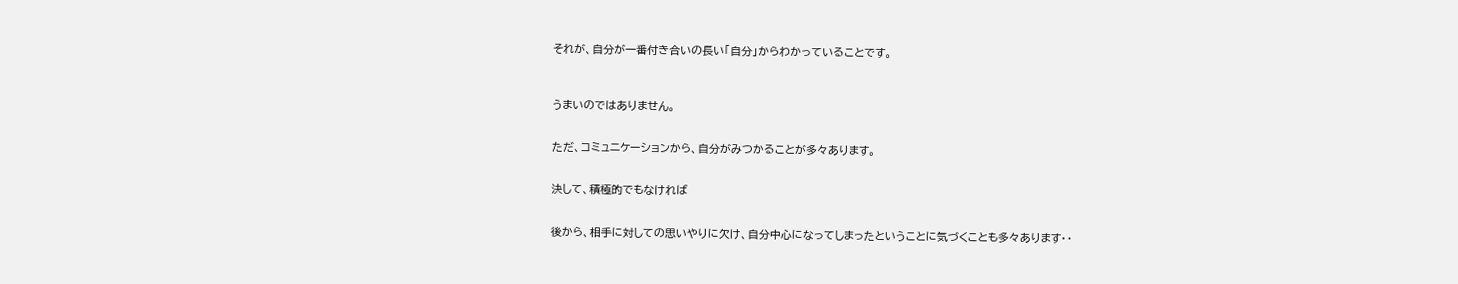それが、自分が一番付き合いの長い「自分」からわかっていることです。



うまいのではありません。


ただ、コミュニケーションから、自分がみつかることが多々あります。


決して、積極的でもなければ


後から、相手に対しての思いやりに欠け、自分中心になってしまったということに気づくことも多々あります・・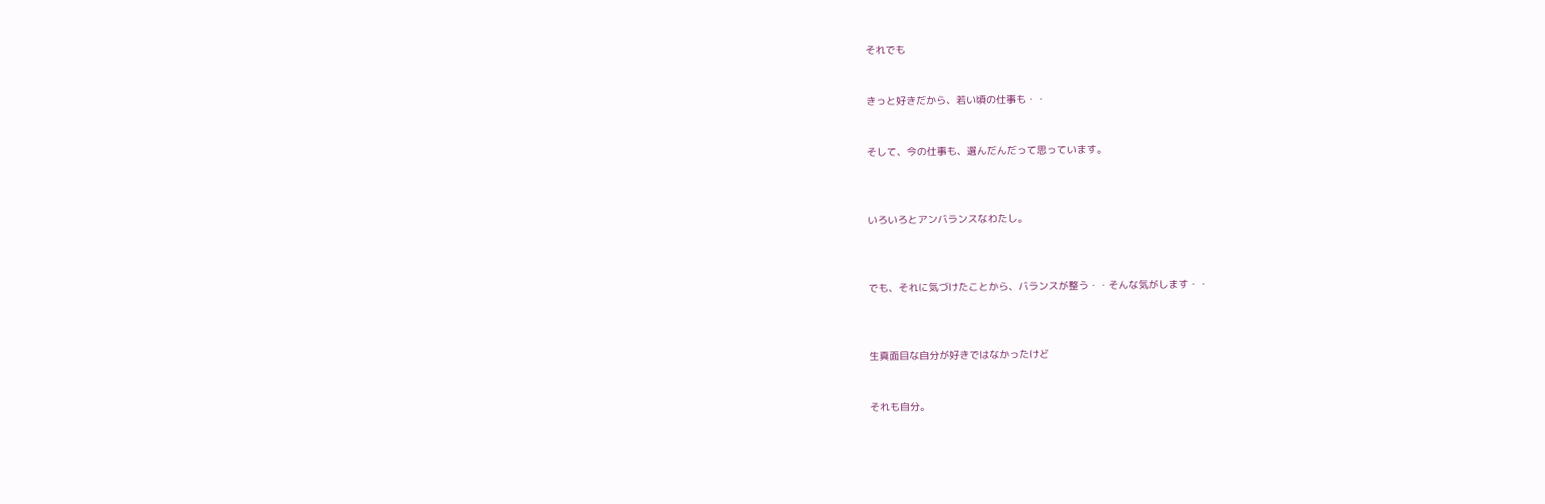それでも


きっと好きだから、若い頃の仕事も・・


そして、今の仕事も、選んだんだって思っています。



いろいろとアンバランスなわたし。



でも、それに気づけたことから、バランスが整う・・そんな気がします・・



生真面目な自分が好きではなかったけど


それも自分。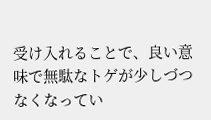受け入れることで、良い意味で無駄なトゲが少しづつなくなってい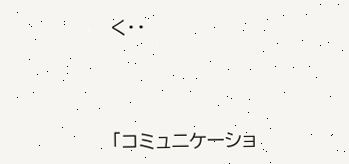く・・



「コミュニケーショ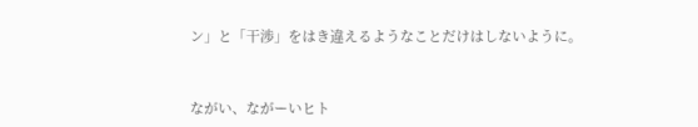ン」と「干渉」をはき違えるようなことだけはしないように。



ながい、ながーいヒト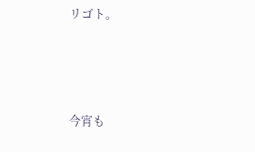リゴト。



今宵も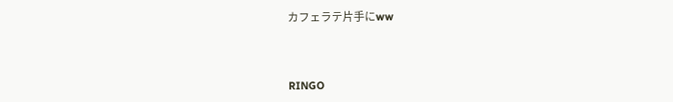カフェラテ片手にww



RINGO